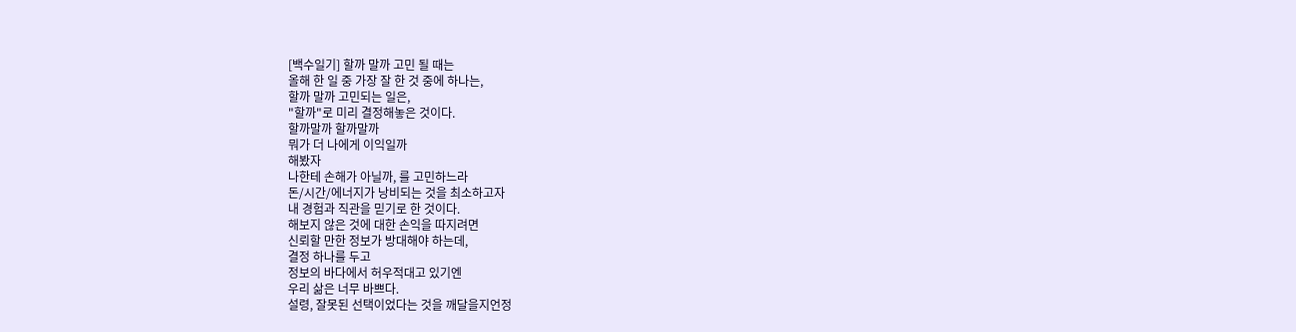[백수일기] 할까 말까 고민 될 때는
올해 한 일 중 가장 잘 한 것 중에 하나는,
할까 말까 고민되는 일은,
"할까"로 미리 결정해놓은 것이다.
할까말까 할까말까
뭐가 더 나에게 이익일까
해봤자
나한테 손해가 아닐까, 를 고민하느라
돈/시간/에너지가 낭비되는 것을 최소하고자
내 경험과 직관을 믿기로 한 것이다.
해보지 않은 것에 대한 손익을 따지려면
신뢰할 만한 정보가 방대해야 하는데,
결정 하나를 두고
정보의 바다에서 허우적대고 있기엔
우리 삶은 너무 바쁘다.
설령, 잘못된 선택이었다는 것을 깨달을지언정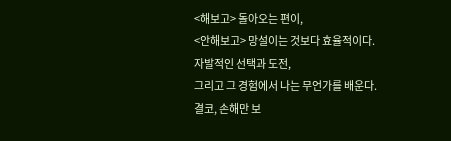<해보고> 돌아오는 편이,
<안해보고> 망설이는 것보다 효율적이다.
자발적인 선택과 도전,
그리고 그 경험에서 나는 무언가를 배운다.
결코, 손해만 보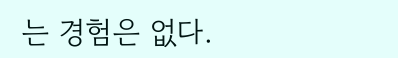는 경험은 없다.